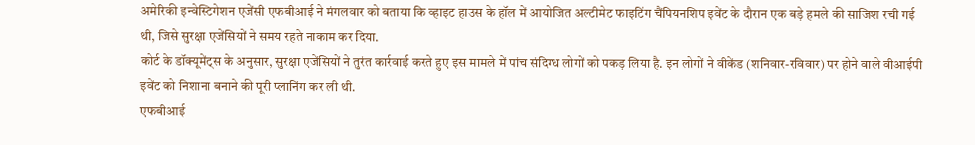अमेरिकी इन्वेस्टिगेशन एजेंसी एफबीआई ने मंगलवार को बताया कि व्हाइट हाउस के हॉल में आयोजित अल्टीमेट फाइटिंग चैंपियनशिप इवेंट के दौरान एक बड़े हमले की साजिश रची गई थी, जिसे सुरक्षा एजेंसियों ने समय रहते नाकाम कर दिया.
कोर्ट के डॉक्यूमेंट्स के अनुसार, सुरक्षा एजेंसियों ने तुरंत कार्रवाई करते हुए इस मामले में पांच संदिग्ध लोगों को पकड़ लिया है. इन लोगों ने वीकेंड (शनिवार-रविवार) पर होने वाले वीआईपी इवेंट को निशाना बनाने की पूरी प्लानिंग कर ली थी.
एफबीआई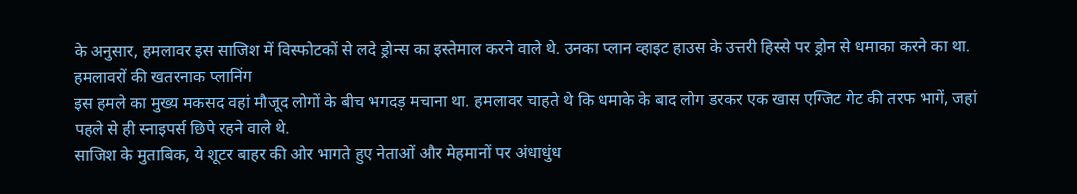के अनुसार, हमलावर इस साजिश में विस्फोटकों से लदे ड्रोन्स का इस्तेमाल करने वाले थे. उनका प्लान व्हाइट हाउस के उत्तरी हिस्से पर ड्रोन से धमाका करने का था.
हमलावरों की खतरनाक प्लानिंग
इस हमले का मुख्य मकसद वहां मौजूद लोगों के बीच भगदड़ मचाना था. हमलावर चाहते थे कि धमाके के बाद लोग डरकर एक खास एग्जिट गेट की तरफ भागें, जहां पहले से ही स्नाइपर्स छिपे रहने वाले थे.
साजिश के मुताबिक, ये शूटर बाहर की ओर भागते हुए नेताओं और मेहमानों पर अंधाधुंध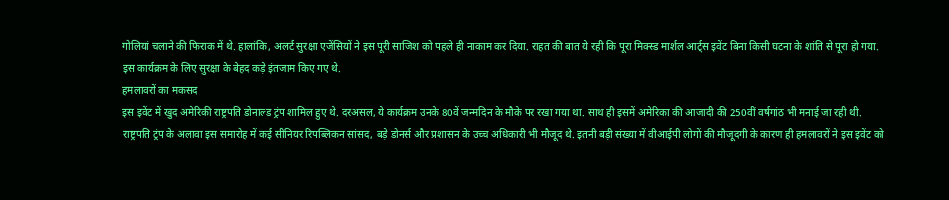गोलियां चलाने की फिराक में थे. हालांकि, अलर्ट सुरक्षा एजेंसियों ने इस पूरी साजिश को पहले ही नाकाम कर दिया. राहत की बात ये रही कि पूरा मिक्स्ड मार्शल आर्ट्स इवेंट बिना किसी घटना के शांति से पूरा हो गया. इस कार्यक्रम के लिए सुरक्षा के बेहद कड़े इंतजाम किए गए थे.
हमलावरों का मकसद
इस इवेंट में खुद अमेरिकी राष्ट्रपति डोनाल्ड ट्रंप शामिल हुए थे. दरअसल, ये कार्यक्रम उनके 80वें जन्मदिन के मौके पर रखा गया था. साथ ही इसमें अमेरिका की आजादी की 250वीं वर्षगांठ भी मनाई जा रही थी.
राष्ट्रपति ट्रंप के अलावा इस समारोह में कई सीनियर रिपब्लिकन सांसद, बड़े डोनर्स और प्रशासन के उच्च अधिकारी भी मौजूद थे. इतनी बड़ी संख्या में वीआईपी लोगों की मौजूदगी के कारण ही हमलावरों ने इस इवेंट को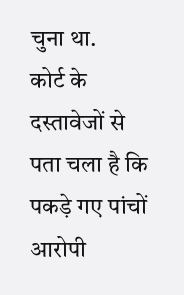चुना था.
कोर्ट के दस्तावेजों से पता चला है कि पकड़े गए पांचों आरोपी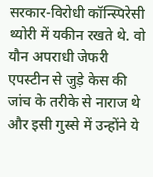सरकार-विरोधी कॉन्स्पिरेसी थ्योरी में यकीन रखते थे. वो यौन अपराधी जेफरी एपस्टीन से जुड़े केस की जांच के तरीके से नाराज थे और इसी गुस्से में उन्होंने ये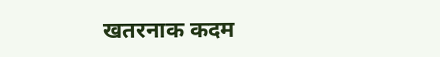खतरनाक कदम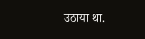उठाया था.